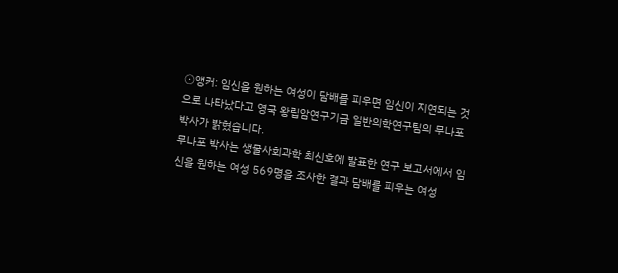⊙앵커: 임신을 원하는 여성이 담배를 피우면 임신이 지연되는 것으로 나타났다고 영국 왕립암연구기금 일반의학연구팀의 무나포 박사가 밝혔습니다.
무나포 박사는 생물사회과학 최신호에 발표한 연구 보고서에서 임신을 원하는 여성 569명을 조사한 결과 담배를 피우는 여성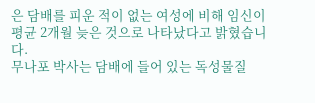은 담배를 피운 적이 없는 여성에 비해 임신이 평균 2개월 늦은 것으로 나타났다고 밝혔습니다.
무나포 박사는 담배에 들어 있는 독성물질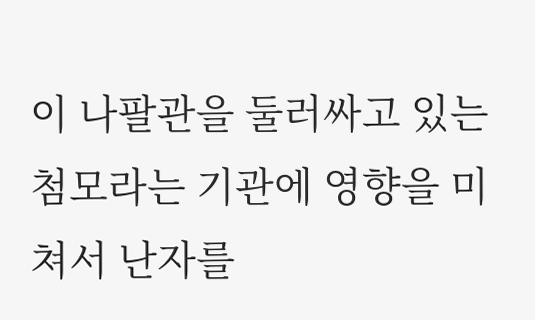이 나팔관을 둘러싸고 있는 첨모라는 기관에 영향을 미쳐서 난자를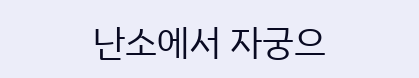난소에서 자궁으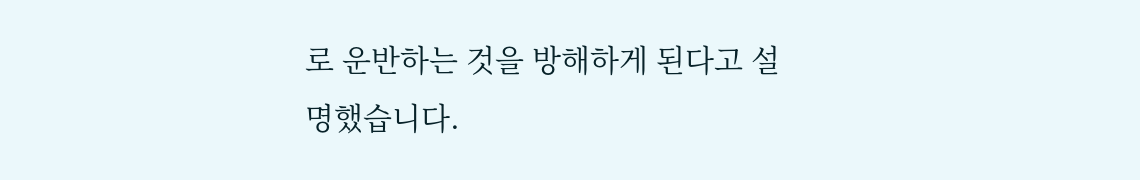로 운반하는 것을 방해하게 된다고 설명했습니다.